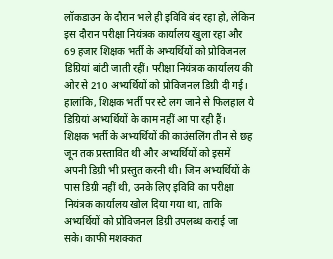लॉकडाउन के दौरान भले ही इविवि बंद रहा हो, लेकिन इस दौरान परीक्षा नियंत्रक कार्यालय खुला रहा और 69 हजार शिक्षक भर्ती के अभ्यर्थियों को प्रोविजनल डिग्रियां बांटी जाती रहीं। परीक्षा नियंत्रक कार्यालय की ओर से 210 अभ्यर्थियों को प्रोविजनल डिग्री दी गई। हालांकि, शिक्षक भर्ती पर स्टे लग जाने से फिलहाल ये डिग्रियां अभ्यर्थियों के काम नहीं आ पा रही हैं।
शिक्षक भर्ती के अभ्यर्थियों की काउंसलिंग तीन से छह जून तक प्रस्तावित थी और अभ्यर्थियों को इसमें अपनी डिग्री भी प्रस्तुत करनी थी। जिन अभ्यर्थियों के पास डिग्री नहीं थी, उनके लिए इविवि का परीक्षा नियंत्रक कार्यालय खोल दिया गया था, ताकि अभ्यर्थियों को प्रोविजनल डिग्री उपलब्ध कराई जा सके। काफी मशक्कत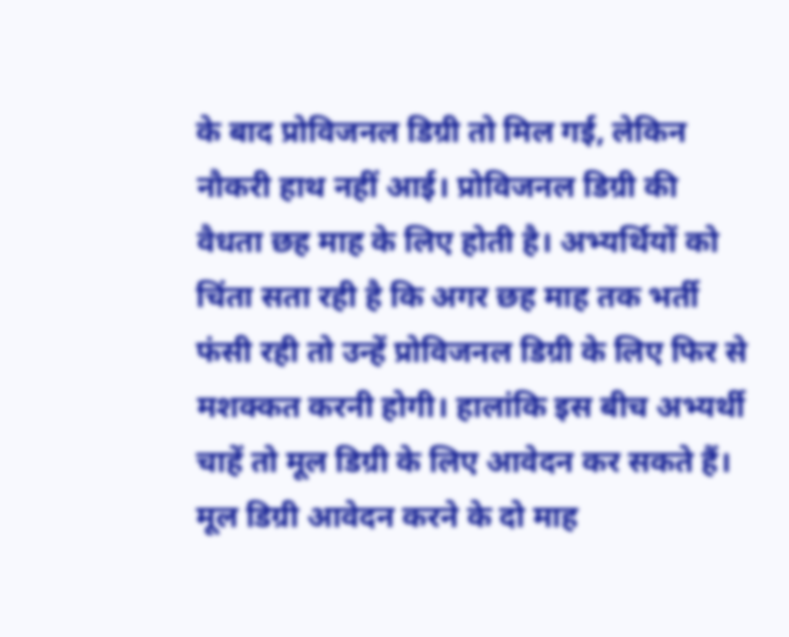के बाद प्रोविजनल डिग्री तो मिल गई, लेकिन नौकरी हाथ नहीं आई। प्रोविजनल डिग्री की वैधता छह माह के लिए होती है। अभ्यर्थियों को चिंता सता रही है कि अगर छह माह तक भर्ती फंसी रही तो उन्हें प्रोविजनल डिग्री के लिए फिर से मशक्कत करनी होगी। हालांकि इस बीच अभ्यर्थी चाहें तो मूल डिग्री के लिए आवेदन कर सकते हैं। मूल डिग्री आवेदन करने के दो माह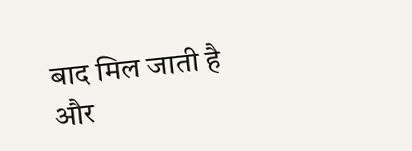बाद मिल जाती है और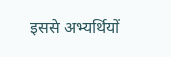इससे अभ्यर्थियों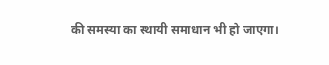की समस्या का स्थायी समाधान भी हो जाएगा।